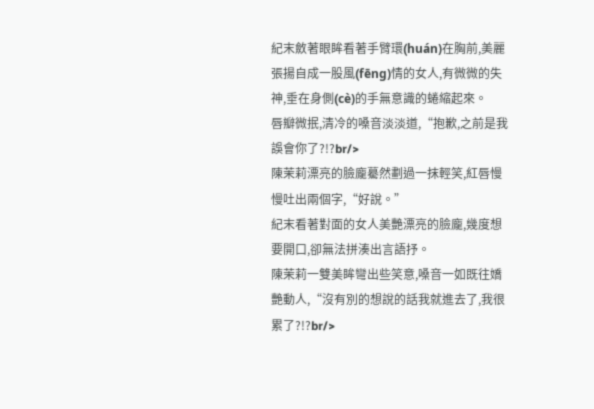紀末斂著眼眸看著手臂環(huán)在胸前,美麗張揚自成一股風(fēng)情的女人,有微微的失神,垂在身側(cè)的手無意識的蜷縮起來。
唇瓣微抿,清冷的嗓音淡淡道,“抱歉,之前是我誤會你了?!?br/>
陳茉莉漂亮的臉龐驀然劃過一抹輕笑,紅唇慢慢吐出兩個字,“好說。”
紀末看著對面的女人美艷漂亮的臉龐,幾度想要開口,卻無法拼湊出言語抒。
陳茉莉一雙美眸彎出些笑意,嗓音一如既往嬌艷動人,“沒有別的想說的話我就進去了,我很累了?!?br/>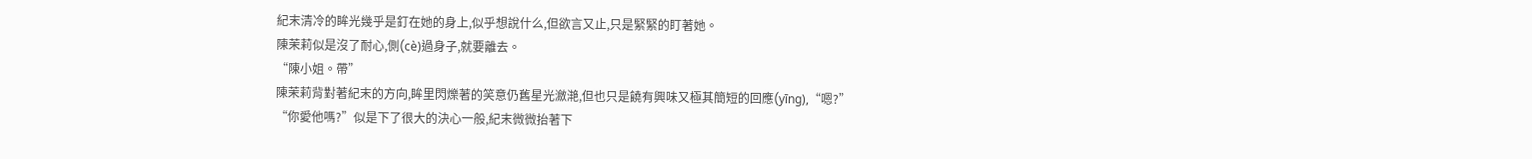紀末清冷的眸光幾乎是釘在她的身上,似乎想說什么,但欲言又止,只是緊緊的盯著她。
陳茉莉似是沒了耐心,側(cè)過身子,就要離去。
“陳小姐。帶”
陳茉莉背對著紀末的方向,眸里閃爍著的笑意仍舊星光瀲滟,但也只是饒有興味又極其簡短的回應(yīng),“嗯?”
“你愛他嗎?”似是下了很大的決心一般,紀末微微抬著下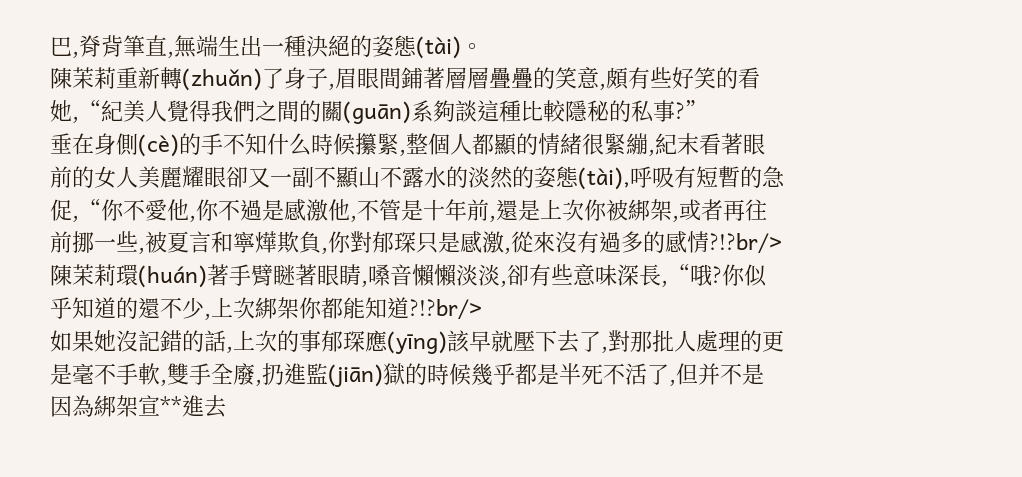巴,脊背筆直,無端生出一種決絕的姿態(tài)。
陳茉莉重新轉(zhuǎn)了身子,眉眼間鋪著層層疊疊的笑意,頗有些好笑的看她,“紀美人覺得我們之間的關(guān)系夠談這種比較隱秘的私事?”
垂在身側(cè)的手不知什么時候攥緊,整個人都顯的情緒很緊繃,紀末看著眼前的女人美麗耀眼卻又一副不顯山不露水的淡然的姿態(tài),呼吸有短暫的急促,“你不愛他,你不過是感激他,不管是十年前,還是上次你被綁架,或者再往前挪一些,被夏言和寧燁欺負,你對郁琛只是感激,從來沒有過多的感情?!?br/>
陳茉莉環(huán)著手臂瞇著眼睛,嗓音懶懶淡淡,卻有些意味深長,“哦?你似乎知道的還不少,上次綁架你都能知道?!?br/>
如果她沒記錯的話,上次的事郁琛應(yīng)該早就壓下去了,對那批人處理的更是毫不手軟,雙手全廢,扔進監(jiān)獄的時候幾乎都是半死不活了,但并不是因為綁架宣**進去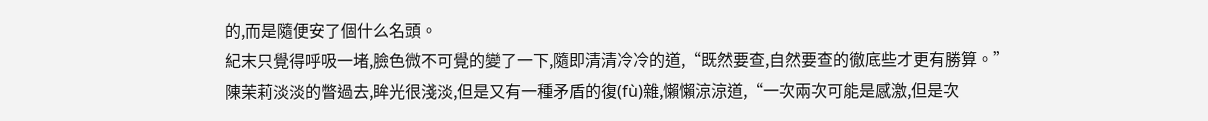的,而是隨便安了個什么名頭。
紀末只覺得呼吸一堵,臉色微不可覺的變了一下,隨即清清冷冷的道,“既然要查,自然要查的徹底些才更有勝算。”
陳茉莉淡淡的瞥過去,眸光很淺淡,但是又有一種矛盾的復(fù)雜,懶懶涼涼道,“一次兩次可能是感激,但是次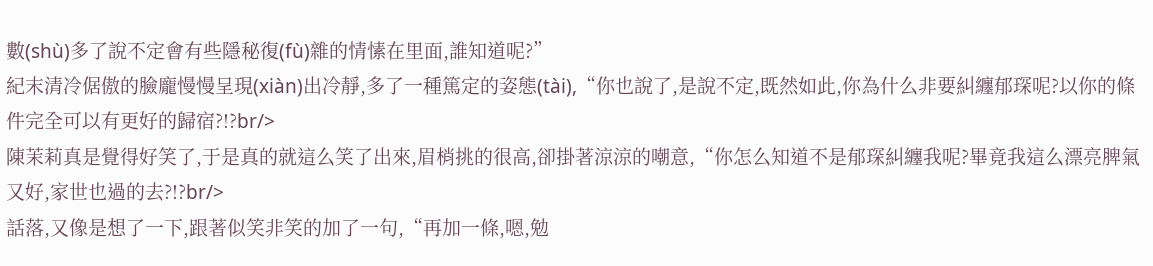數(shù)多了說不定會有些隱秘復(fù)雜的情愫在里面,誰知道呢?”
紀末清冷倨傲的臉龐慢慢呈現(xiàn)出冷靜,多了一種篤定的姿態(tài),“你也說了,是說不定,既然如此,你為什么非要糾纏郁琛呢?以你的條件完全可以有更好的歸宿?!?br/>
陳茉莉真是覺得好笑了,于是真的就這么笑了出來,眉梢挑的很高,卻掛著涼涼的嘲意,“你怎么知道不是郁琛糾纏我呢?畢竟我這么漂亮脾氣又好,家世也過的去?!?br/>
話落,又像是想了一下,跟著似笑非笑的加了一句,“再加一條,嗯,勉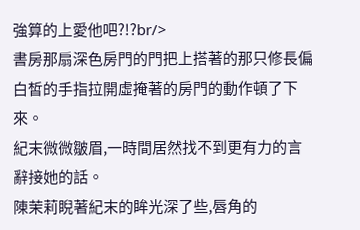強算的上愛他吧?!?br/>
書房那扇深色房門的門把上搭著的那只修長偏白皙的手指拉開虛掩著的房門的動作頓了下來。
紀末微微皺眉,一時間居然找不到更有力的言辭接她的話。
陳茉莉睨著紀末的眸光深了些,唇角的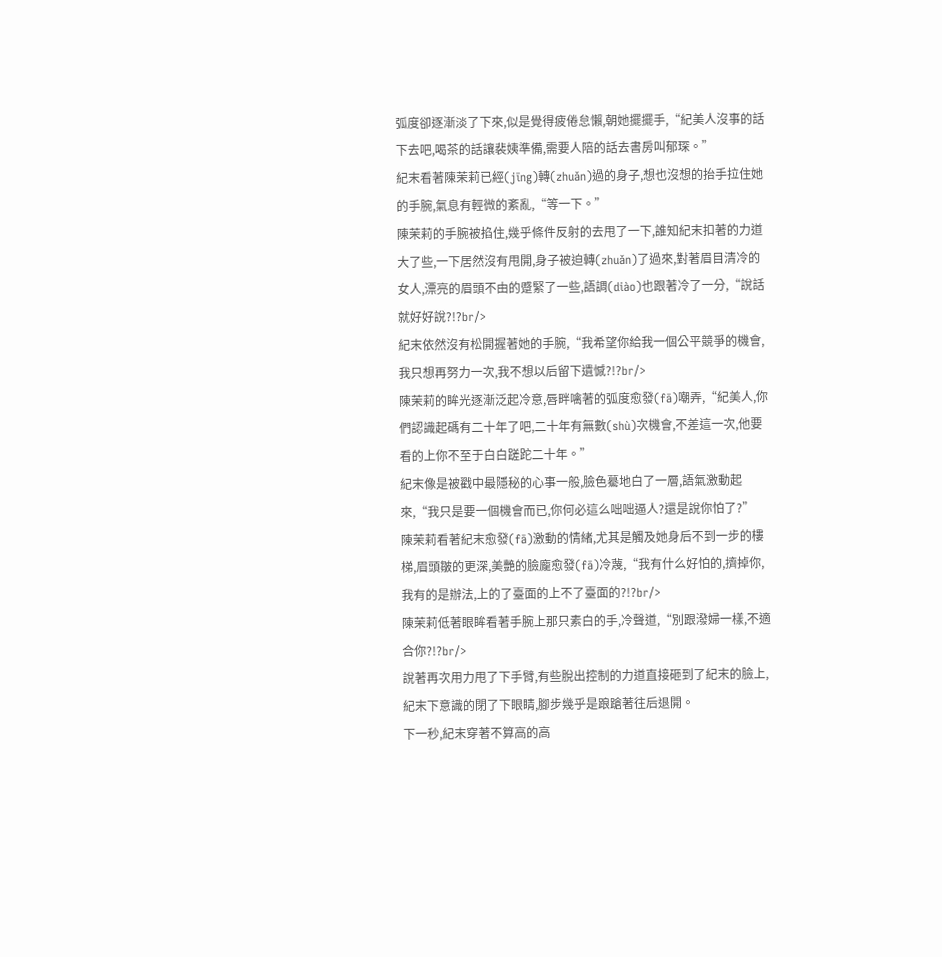弧度卻逐漸淡了下來,似是覺得疲倦怠懶,朝她擺擺手,“紀美人沒事的話下去吧,喝茶的話讓裴姨準備,需要人陪的話去書房叫郁琛。”
紀末看著陳茉莉已經(jīng)轉(zhuǎn)過的身子,想也沒想的抬手拉住她的手腕,氣息有輕微的紊亂,“等一下。”
陳茉莉的手腕被掐住,幾乎條件反射的去甩了一下,誰知紀末扣著的力道大了些,一下居然沒有甩開,身子被迫轉(zhuǎn)了過來,對著眉目清冷的女人,漂亮的眉頭不由的蹙緊了一些,語調(diào)也跟著冷了一分,“說話就好好說?!?br/>
紀末依然沒有松開握著她的手腕,“我希望你給我一個公平競爭的機會,我只想再努力一次,我不想以后留下遺憾?!?br/>
陳茉莉的眸光逐漸泛起冷意,唇畔噙著的弧度愈發(fā)嘲弄,“紀美人,你們認識起碼有二十年了吧,二十年有無數(shù)次機會,不差這一次,他要看的上你不至于白白蹉跎二十年。”
紀末像是被戳中最隱秘的心事一般,臉色驀地白了一層,語氣激動起來,“我只是要一個機會而已,你何必這么咄咄逼人?還是說你怕了?”
陳茉莉看著紀末愈發(fā)激動的情緒,尤其是觸及她身后不到一步的樓梯,眉頭皺的更深,美艷的臉龐愈發(fā)冷蔑,“我有什么好怕的,擠掉你,我有的是辦法,上的了臺面的上不了臺面的?!?br/>
陳茉莉低著眼眸看著手腕上那只素白的手,冷聲道,“別跟潑婦一樣,不適合你?!?br/>
說著再次用力甩了下手臂,有些脫出控制的力道直接砸到了紀末的臉上,紀末下意識的閉了下眼睛,腳步幾乎是踉蹌著往后退開。
下一秒,紀末穿著不算高的高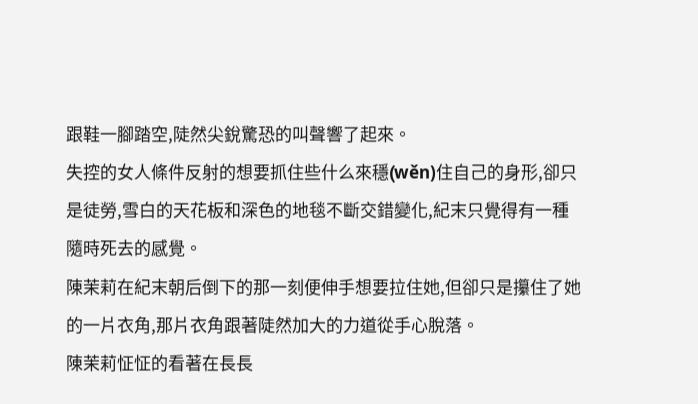跟鞋一腳踏空,陡然尖銳驚恐的叫聲響了起來。
失控的女人條件反射的想要抓住些什么來穩(wěn)住自己的身形,卻只是徒勞,雪白的天花板和深色的地毯不斷交錯變化,紀末只覺得有一種隨時死去的感覺。
陳茉莉在紀末朝后倒下的那一刻便伸手想要拉住她,但卻只是攥住了她的一片衣角,那片衣角跟著陡然加大的力道從手心脫落。
陳茉莉怔怔的看著在長長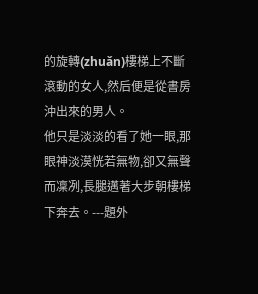的旋轉(zhuǎn)樓梯上不斷滾動的女人,然后便是從書房沖出來的男人。
他只是淡淡的看了她一眼,那眼神淡漠恍若無物,卻又無聲而凜冽,長腿邁著大步朝樓梯下奔去。---題外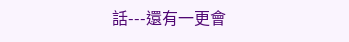話---還有一更會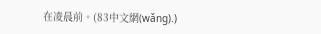在凌晨前。(83中文網(wǎng).)